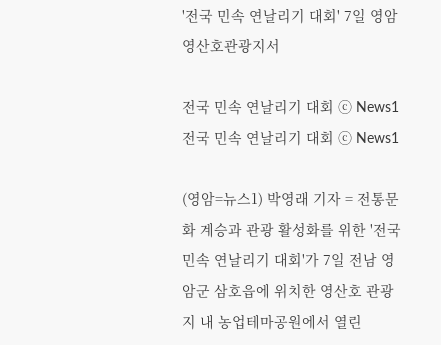'전국 민속 연날리기 대회' 7일 영암 영산호관광지서

전국 민속 연날리기 대회 ⓒ News1
전국 민속 연날리기 대회 ⓒ News1

(영암=뉴스1) 박영래 기자 = 전통문화 계승과 관광 활성화를 위한 '전국 민속 연날리기 대회'가 7일 전남 영암군 삼호읍에 위치한 영산호 관광지 내 농업테마공원에서 열린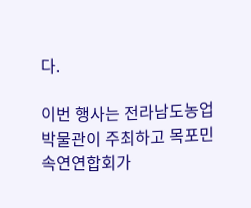다.

이번 행사는 전라남도농업박물관이 주최하고 목포민속연연합회가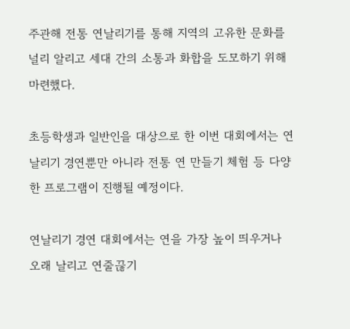주관해 전통 연날리기를 통해 지역의 고유한 문화를 널리 알리고 세대 간의 소통과 화합을 도모하기 위해 마련했다.

초등학생과 일반인을 대상으로 한 이번 대회에서는 연날리기 경연뿐만 아니라 전통 연 만들기 체험 등 다양한 프로그램이 진행될 예정이다.

연날리기 경연 대회에서는 연을 가장 높이 띄우거나 오래 날리고 연줄끊기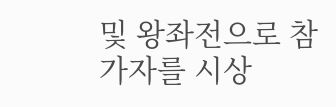및 왕좌전으로 참가자를 시상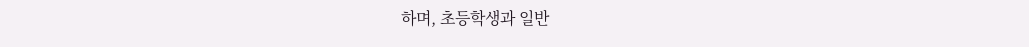하며, 초등학생과 일반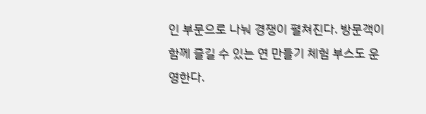인 부문으로 나눠 경쟁이 펼쳐진다. 방문객이 함께 즐길 수 있는 연 만들기 체험 부스도 운영한다.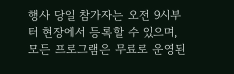행사 당일 참가자는 오전 9시부터 현장에서 등록할 수 있으며, 모든 프로그램은 무료로 운영된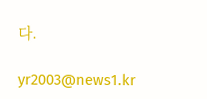다.

yr2003@news1.kr